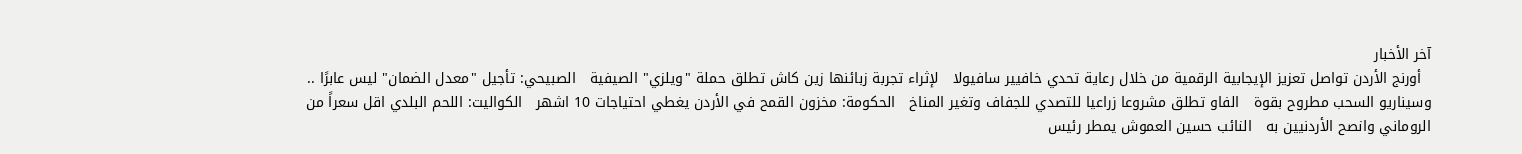آخر الأخبار
  أورنج الأردن تواصل تعزيز الإيجابية الرقمية من خلال رعاية تحدي خافيير سافيولا   لإثراء تجربة زبائنها زين كاش تطلق حملة "ويلزي" الصيفية   الصبيحي: تأجيل "معدل الضمان" ليس عابرًا .. وسيناريو السحب مطروح بقوة   الفاو تطلق مشروعا زراعيا للتصدي للجفاف وتغير المناخ   الحكومة: مخزون القمح في الأردن يغطي احتياجات 10 اشهر   الكواليت: اللحم البلدي اقل سعراً من الروماني وانصح الأردنيين به   النائب حسين العموش يمطر رئيس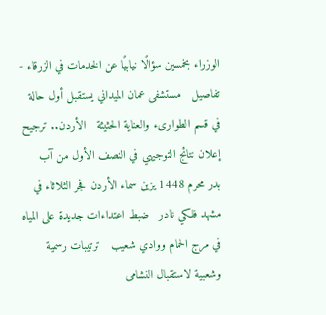الوزراء بخمسين سؤالًا نيابيًا عن الخدمات في الزرقاء - تفاصيل   مستشفى عمان الميداني يستقبل أول حالة في قسم الطوارىء والعناية الحثيثة   الأردن.. ترجيح إعلان نتائج التوجيهي في النصف الأول من آب   بدر محرم 1448 يزين سماء الأردن فجر الثلاثاء في مشهد فلكي نادر   ضبط اعتداءات جديدة على المياه في مرج الحمام ووادي شعيب   ترتيبات رسمية وشعبية لاستقبال النشامى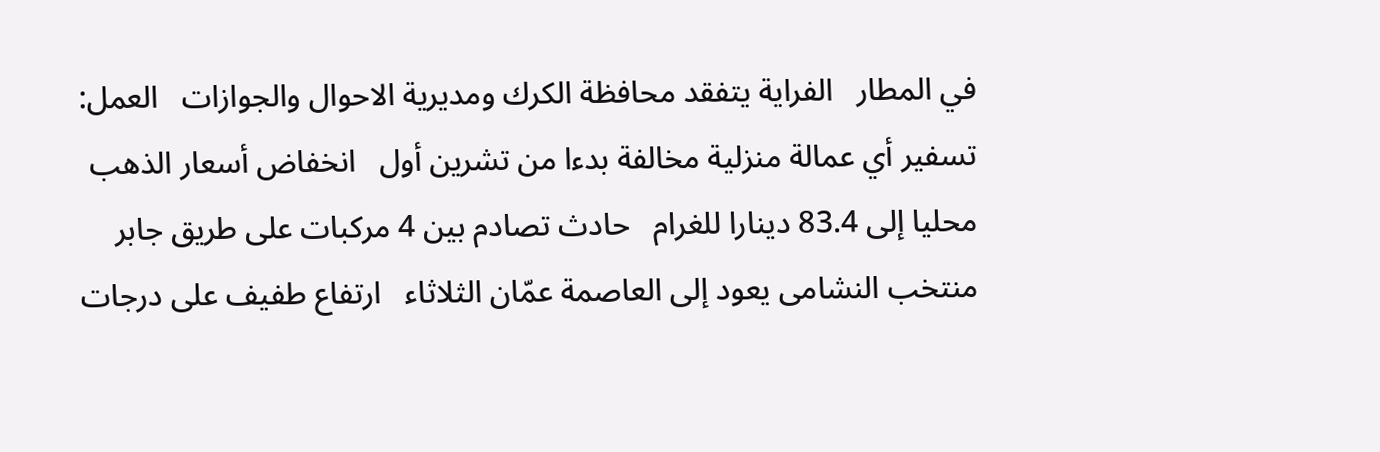في المطار   الفراية يتفقد محافظة الكرك ومديرية الاحوال والجوازات   العمل: تسفير أي عمالة منزلية مخالفة بدءا من تشرين أول   انخفاض أسعار الذهب محليا إلى 83.4 دينارا للغرام   حادث تصادم بين 4 مركبات على طريق جابر   منتخب النشامى يعود إلى العاصمة عمّان الثلاثاء   ارتفاع طفيف على درجات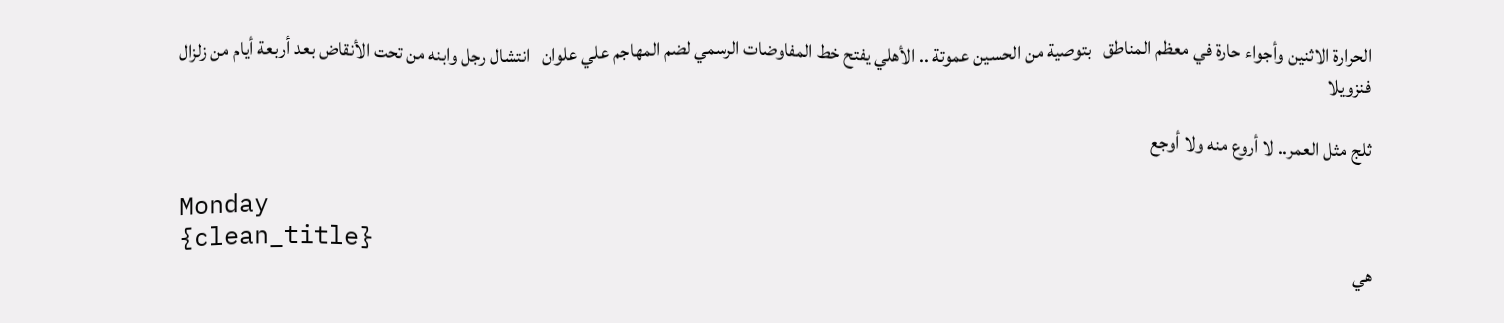الحرارة الاثنين وأجواء حارة في معظم المناطق   بتوصية من الحسين عموتة .. الأهلي يفتح خط المفاوضات الرسمي لضم المهاجم علي علوان   انتشال رجل وابنه من تحت الأنقاض بعد أربعة أيام من زلزال فنزويلا

ثلج مثل العمر.. لا أروع منه ولا أوجع

Monday
{clean_title}
هي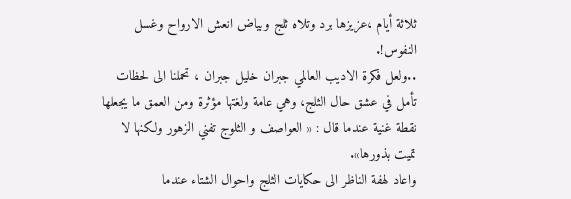ثلاثة أيام ،عزيزها برد وتلاه ثلج وبياض انعش الارواح وغسل النفوس!.
..ولعل فكرة الاديب العالمي جبران خليل جبران ، تحملنا الى لحظات تأمل في عشق حال الثلج، وهي عامة ولغتها مؤثرة ومن العمق ما يجعلها نقطة غنية عندما قال : « العواصف و الثلوج تفني الزهور ولكنها لا تميت بذورها».
واعاد لهفة الناظر الى حكايات الثلج واحوال الشتاء عندما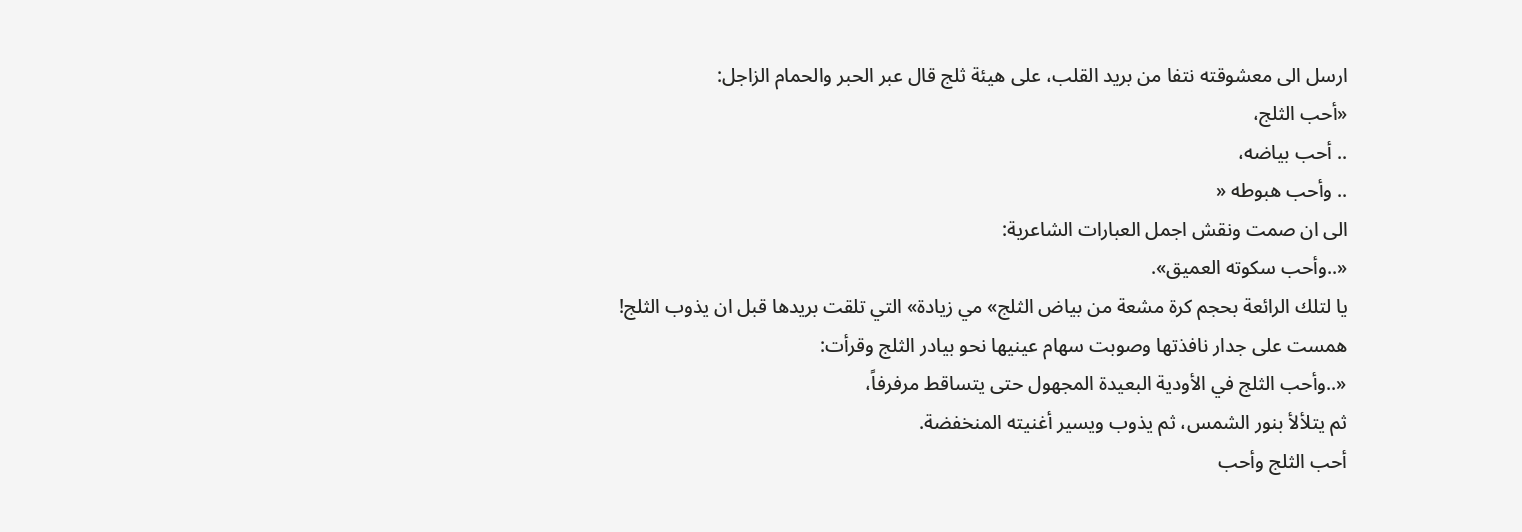ارسل الى معشوقته نتفا من بريد القلب، على هيئة ثلج قال عبر الحبر والحمام الزاجل:
«أحب الثلج،
.. أحب بياضه،
.. وأحب هبوطه «
الى ان صمت ونقش اجمل العبارات الشاعرية:
«..وأحب سكوته العميق».
يا لتلك الرائعة بحجم كرة مشعة من بياض الثلج» مي زيادة» التي تلقت بريدها قبل ان يذوب الثلج!
همست على جدار نافذتها وصوبت سهام عينيها نحو بيادر الثلج وقرأت:
«..وأحب الثلج في الأودية البعيدة المجهول حتى يتساقط مرفرفاً،
ثم يتلألأ بنور الشمس، ثم يذوب ويسير أغنيته المنخفضة.
أحب الثلج وأحب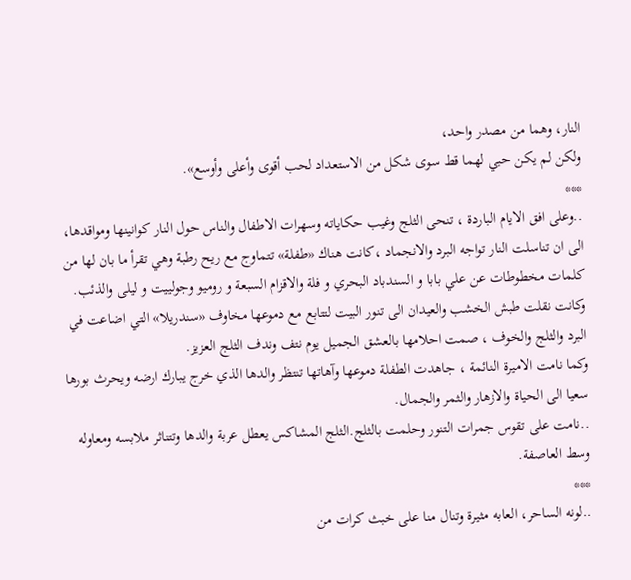النار، وهما من مصدر واحد،
ولكن لم يكن حبي لهما قط سوى شكل من الاستعداد لحب أقوى وأعلى وأوسع».
***
..وعلى افق الايام الباردة ، تنحى الثلج وغيب حكاياته وسهرات الاطفال والناس حول النار كوانينها ومواقدها، الى ان تناسلت النار تواجه البرد والانجماد ،كانت هناك «طفلة» تتماوج مع ريح رطبة وهي تقرأ ما بان لها من كلمات مخطوطات عن علي بابا و السندباد البحري و فلة والاقزام السبعة و روميو وجولييت و ليلى والذئب.
وكانت نقلت طبش الخشب والعيدان الى تنور البيت لتتابع مع دموعها مخاوف «سندريلا» التي اضاعت في البرد والثلج والخوف ، صمت احلامها بالعشق الجميل يوم نتف وندف الثلج العزيز.
وكما نامت الاميرة النائمة ، جاهدت الطفلة دموعها وآهاتها تنتظر والدها الذي خرج يبارك ارضه ويحرث بورها سعيا الى الحياة والازهار والثمر والجمال.
..نامت على تقوس جمرات التنور وحلمت بالثلج.الثلج المشاكس يعطل عربة والدها وتتناثر ملابسه ومعاوله وسط العاصفة.
***
..لونه الساحر، العابه مثيرة وتنال منا على خبث كرات من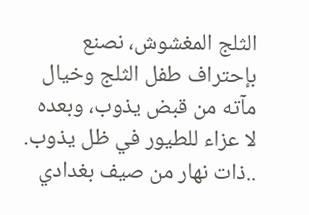الثلج المغشوش، نصنع بإحتراف طفل الثلج وخيال مآته من قبض يذوب، وبعده لا عزاء للطيور في ظل يذوب.
..ذات نهار من صيف بغدادي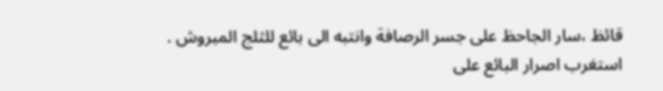قائظ ،سار الجاحظ على جسر الرصافة وانتبه الى بائع للثلج المبروش .
استغرب اصرار البائع على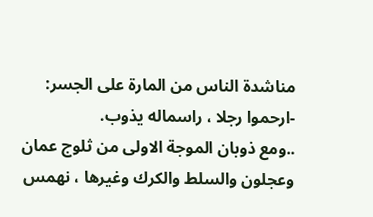مناشدة الناس من المارة على الجسر:
-ارحموا رجلا ، راسماله يذوب.
..ومع ذوبان الموجة الاولى من ثلوج عمان وعجلون والسلط والكرك وغيرها ، نهمس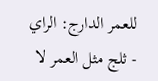للعمر الدارج: الراي
- ثلج مثل العمر لا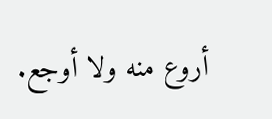أروع منه ولا أوجع.